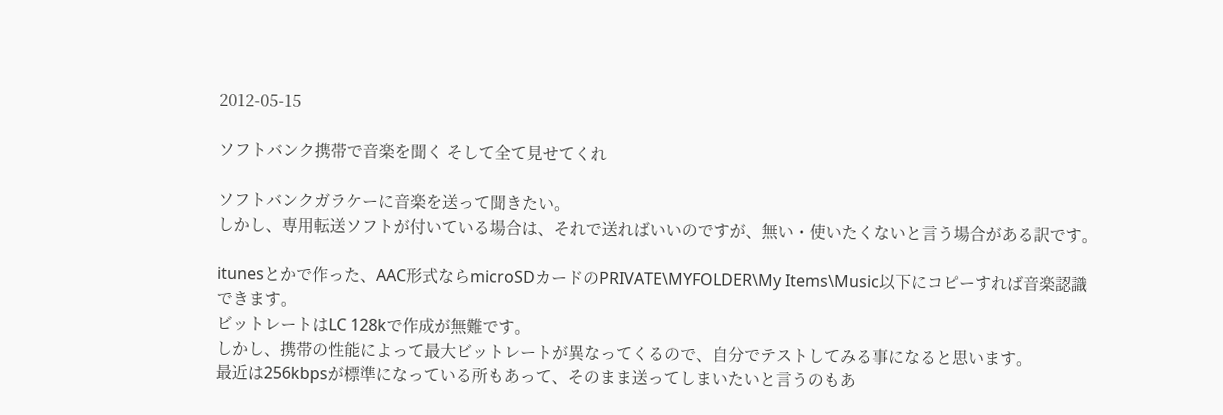2012-05-15

ソフトバンク携帯で音楽を聞く そして全て見せてくれ

ソフトバンクガラケーに音楽を送って聞きたい。
しかし、専用転送ソフトが付いている場合は、それで送ればいいのですが、無い・使いたくないと言う場合がある訳です。

itunesとかで作った、AAC形式ならmicroSDカードのPRIVATE\MYFOLDER\My Items\Music以下にコピーすれば音楽認識できます。
ビットレートはLC 128kで作成が無難です。
しかし、携帯の性能によって最大ビットレートが異なってくるので、自分でテストしてみる事になると思います。
最近は256kbpsが標準になっている所もあって、そのまま送ってしまいたいと言うのもあ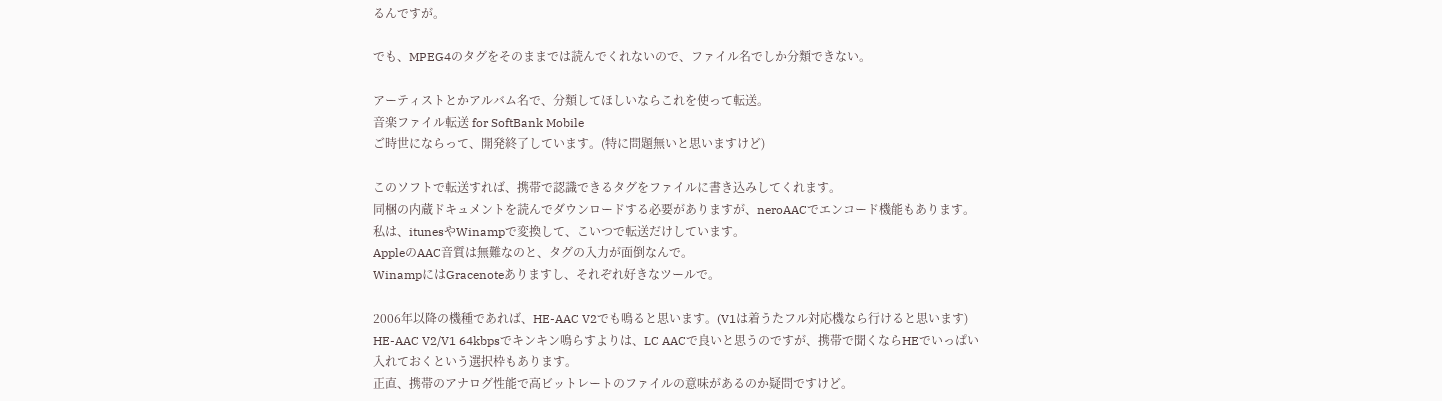るんですが。

でも、MPEG4のタグをそのままでは読んでくれないので、ファイル名でしか分類できない。

アーティストとかアルバム名で、分類してほしいならこれを使って転送。
音楽ファイル転送 for SoftBank Mobile
ご時世にならって、開発終了しています。(特に問題無いと思いますけど)

このソフトで転送すれば、携帯で認識できるタグをファイルに書き込みしてくれます。
同梱の内蔵ドキュメントを読んでダウンロードする必要がありますが、neroAACでエンコード機能もあります。
私は、itunesやWinampで変換して、こいつで転送だけしています。
AppleのAAC音質は無難なのと、タグの入力が面倒なんで。
WinampにはGracenoteありますし、それぞれ好きなツールで。

2006年以降の機種であれば、HE-AAC V2でも鳴ると思います。(V1は着うたフル対応機なら行けると思います)
HE-AAC V2/V1 64kbpsでキンキン鳴らすよりは、LC AACで良いと思うのですが、携帯で聞くならHEでいっぱい入れておくという選択枠もあります。
正直、携帯のアナログ性能で高ビットレートのファイルの意味があるのか疑問ですけど。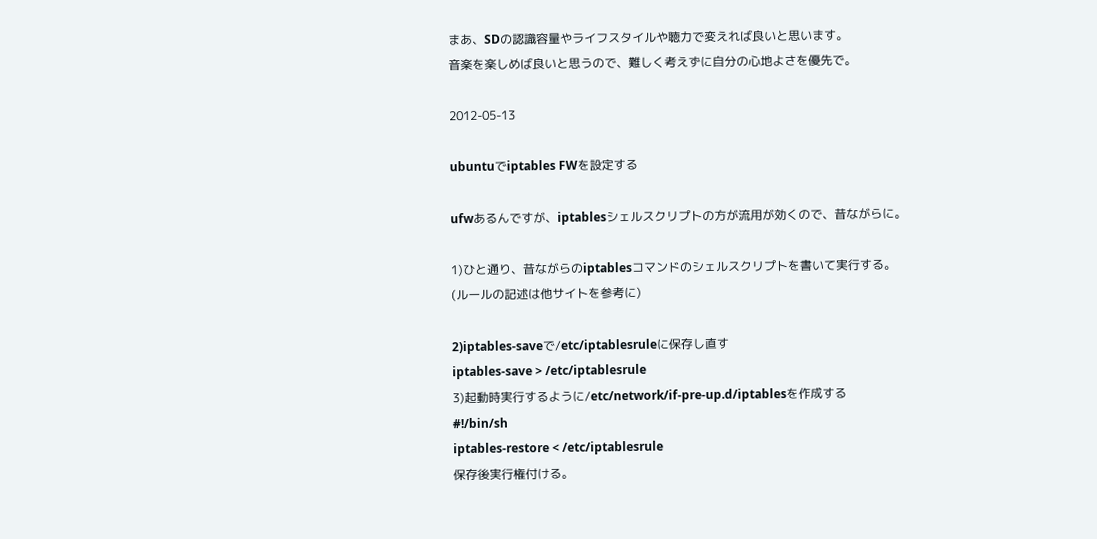まあ、SDの認識容量やライフスタイルや聴力で変えれば良いと思います。
音楽を楽しめば良いと思うので、難しく考えずに自分の心地よさを優先で。

2012-05-13

ubuntuでiptables FWを設定する

ufwあるんですが、iptablesシェルスクリプトの方が流用が効くので、昔ながらに。

1)ひと通り、昔ながらのiptablesコマンドのシェルスクリプトを書いて実行する。
(ルールの記述は他サイトを参考に)

2)iptables-saveで/etc/iptablesruleに保存し直す
iptables-save > /etc/iptablesrule
3)起動時実行するように/etc/network/if-pre-up.d/iptablesを作成する
#!/bin/sh
iptables-restore < /etc/iptablesrule
保存後実行権付ける。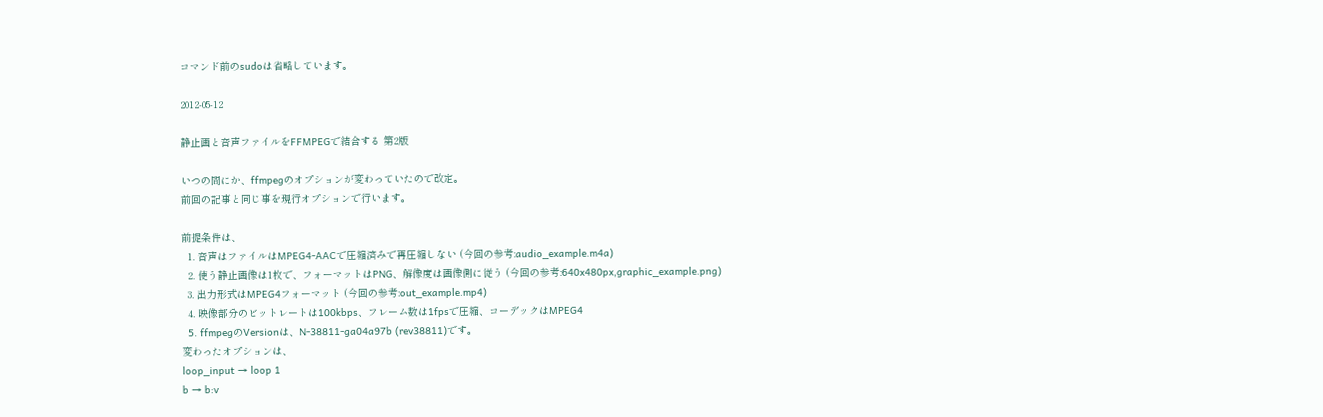コマンド前のsudoは省略しています。

2012-05-12

静止画と音声ファイルをFFMPEGで結合する 第2版

いつの間にか、ffmpegのオプションが変わっていたので改定。
前回の記事と同じ事を現行オプションで行います。

前提条件は、
  1. 音声はファイルはMPEG4-AACで圧縮済みで再圧縮しない (今回の参考:audio_example.m4a)
  2. 使う静止画像は1枚で、フォーマットはPNG、解像度は画像側に従う (今回の参考:640x480px,graphic_example.png)
  3. 出力形式はMPEG4フォーマット (今回の参考:out_example.mp4)
  4. 映像部分のビットレートは100kbps、フレーム数は1fpsで圧縮、コーデックはMPEG4
  5. ffmpegのVersionは、N-38811-ga04a97b (rev38811)です。
変わったオプションは、
loop_input → loop 1
b → b:v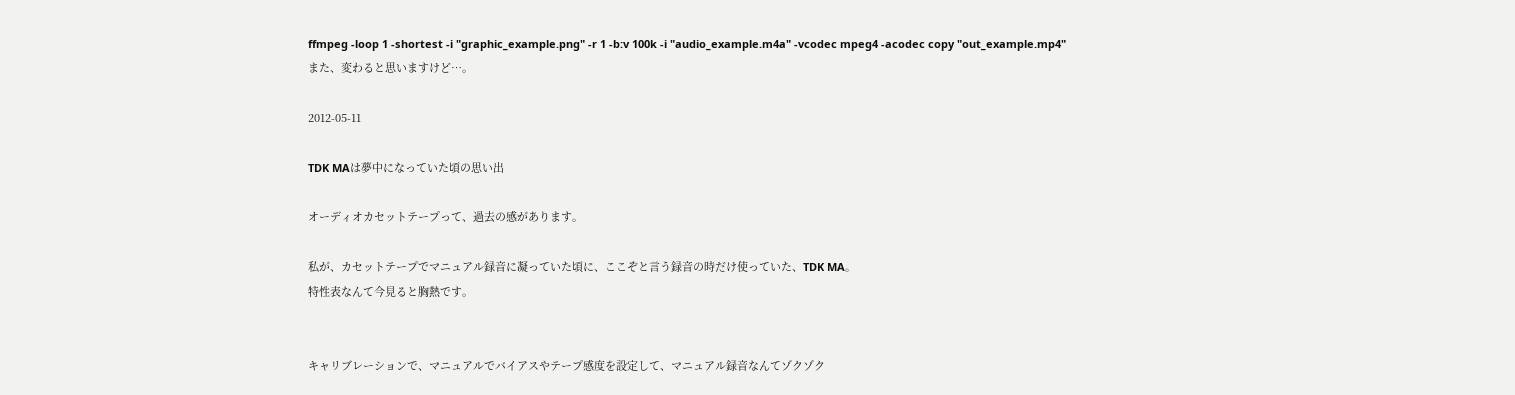ffmpeg -loop 1 -shortest -i "graphic_example.png" -r 1 -b:v 100k -i "audio_example.m4a" -vcodec mpeg4 -acodec copy "out_example.mp4"
また、変わると思いますけど…。

2012-05-11

TDK MAは夢中になっていた頃の思い出

オーディオカセットテープって、過去の感があります。

私が、カセットテープでマニュアル録音に凝っていた頃に、ここぞと言う録音の時だけ使っていた、TDK MA。
特性表なんて今見ると胸熱です。


キャリブレーションで、マニュアルでバイアスやテープ感度を設定して、マニュアル録音なんてゾクゾク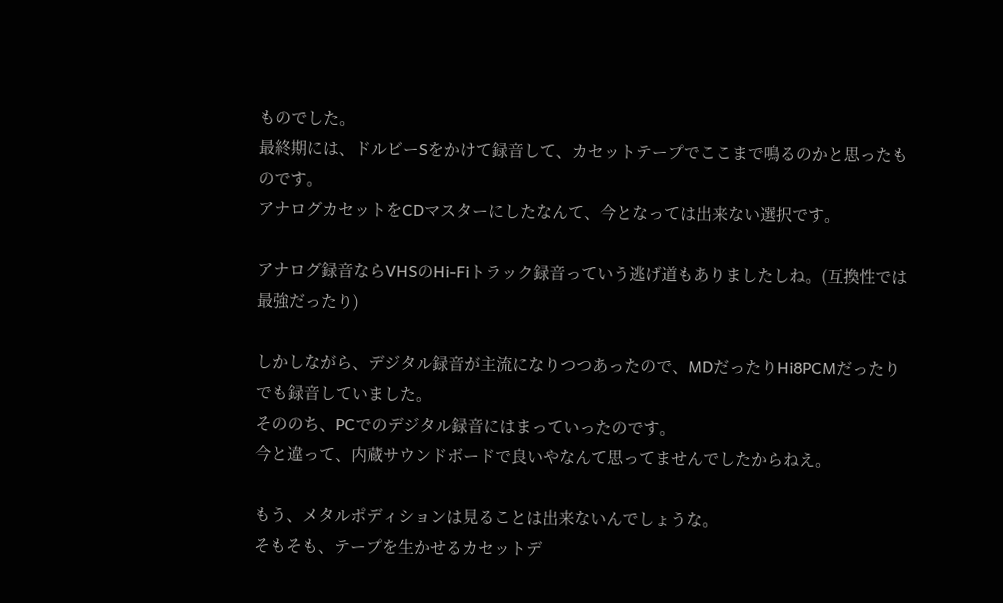ものでした。
最終期には、ドルビーSをかけて録音して、カセットテープでここまで鳴るのかと思ったものです。
アナログカセットをCDマスターにしたなんて、今となっては出来ない選択です。

アナログ録音ならVHSのHi-Fiトラック録音っていう逃げ道もありましたしね。(互換性では最強だったり)

しかしながら、デジタル録音が主流になりつつあったので、MDだったりHi8PCMだったりでも録音していました。
そののち、PCでのデジタル録音にはまっていったのです。
今と違って、内蔵サウンドボードで良いやなんて思ってませんでしたからねえ。

もう、メタルポディションは見ることは出来ないんでしょうな。
そもそも、テープを生かせるカセットデ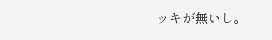ッキが無いし。